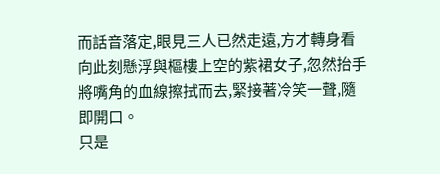而話音落定,眼見三人已然走遠,方才轉身看向此刻懸浮與樞樓上空的紫裙女子,忽然抬手將嘴角的血線擦拭而去,緊接著冷笑一聲,隨即開口。
只是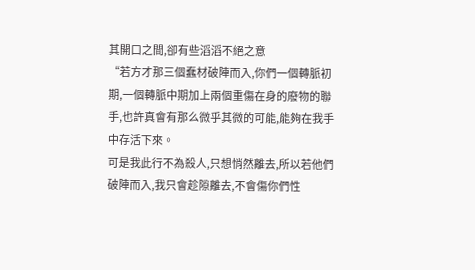其開口之間,卻有些滔滔不絕之意
“若方才那三個蠢材破陣而入,你們一個轉脈初期,一個轉脈中期加上兩個重傷在身的廢物的聯手,也許真會有那么微乎其微的可能,能夠在我手中存活下來。
可是我此行不為殺人,只想悄然離去,所以若他們破陣而入,我只會趁隙離去,不會傷你們性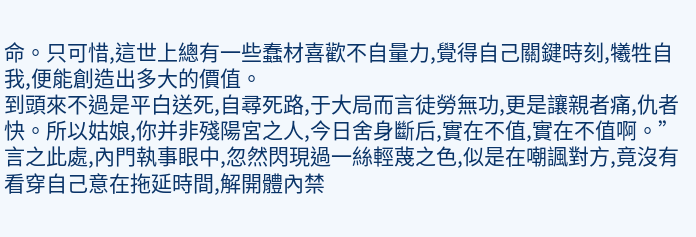命。只可惜,這世上總有一些蠢材喜歡不自量力,覺得自己關鍵時刻,犧牲自我,便能創造出多大的價值。
到頭來不過是平白送死,自尋死路,于大局而言徒勞無功,更是讓親者痛,仇者快。所以姑娘,你并非殘陽宮之人,今日舍身斷后,實在不值,實在不值啊。”
言之此處,內門執事眼中,忽然閃現過一絲輕蔑之色,似是在嘲諷對方,竟沒有看穿自己意在拖延時間,解開體內禁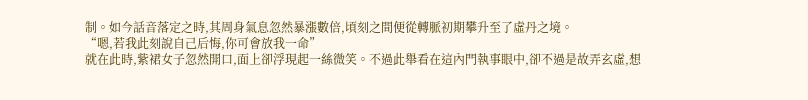制。如今話音落定之時,其周身氣息忽然暴漲數倍,頃刻之間便從轉脈初期攀升至了虛丹之境。
“嗯,若我此刻說自己后悔,你可會放我一命”
就在此時,紫裙女子忽然開口,面上卻浮現起一絲微笑。不過此舉看在這內門執事眼中,卻不過是故弄玄虛,想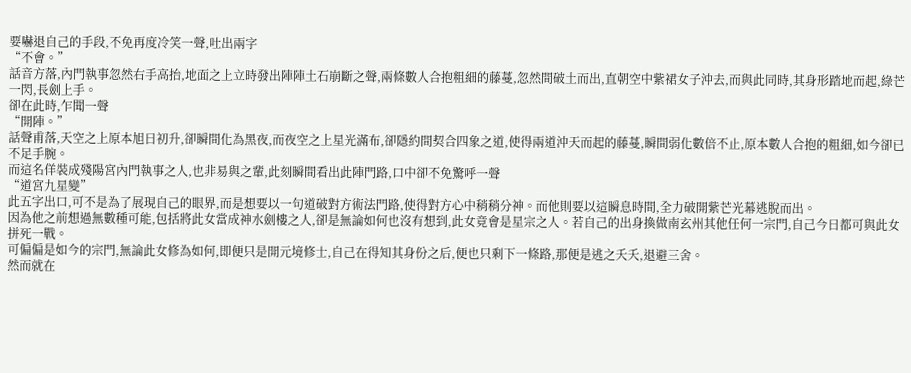要嚇退自己的手段,不免再度冷笑一聲,吐出兩字
“不會。”
話音方落,內門執事忽然右手高抬,地面之上立時發出陣陣土石崩斷之聲,兩條數人合抱粗細的藤蔓,忽然間破土而出,直朝空中紫裙女子沖去,而與此同時,其身形踏地而起,綠芒一閃,長劍上手。
卻在此時,乍聞一聲
“開陣。”
話聲甫落,天空之上原本旭日初升,卻瞬間化為黑夜,而夜空之上星光滿布,卻隱約間契合四象之道,使得兩道沖天而起的藤蔓,瞬間弱化數倍不止,原本數人合抱的粗細,如今卻已不足手腕。
而這名佯裝成殘陽宮內門執事之人,也非易與之輩,此刻瞬間看出此陣門路,口中卻不免驚呼一聲
“道宮九星變”
此五字出口,可不是為了展現自己的眼界,而是想要以一句道破對方術法門路,使得對方心中稍稍分神。而他則要以這瞬息時間,全力破開紫芒光幕逃脫而出。
因為他之前想過無數種可能,包括將此女當成神水劍樓之人,卻是無論如何也沒有想到,此女竟會是星宗之人。若自己的出身換做南玄州其他任何一宗門,自己今日都可與此女拼死一戰。
可偏偏是如今的宗門,無論此女修為如何,即便只是開元境修士,自己在得知其身份之后,便也只剩下一條路,那便是逃之夭夭,退避三舍。
然而就在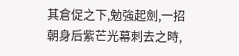其倉促之下,勉強起劍,一招朝身后紫芒光幕刺去之時,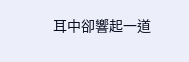耳中卻響起一道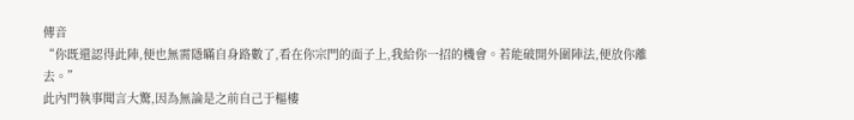傳音
“你既還認得此陣,便也無需隱瞞自身路數了,看在你宗門的面子上,我給你一招的機會。若能破開外圍陣法,便放你離去。”
此內門執事聞言大驚,因為無論是之前自己于樞樓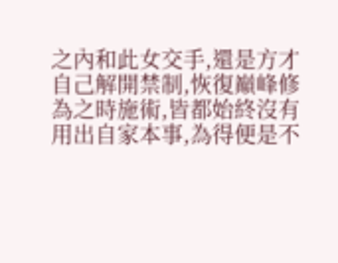之內和此女交手,還是方才自己解開禁制,恢復巔峰修為之時施術,皆都始終沒有用出自家本事,為得便是不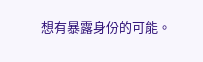想有暴露身份的可能。